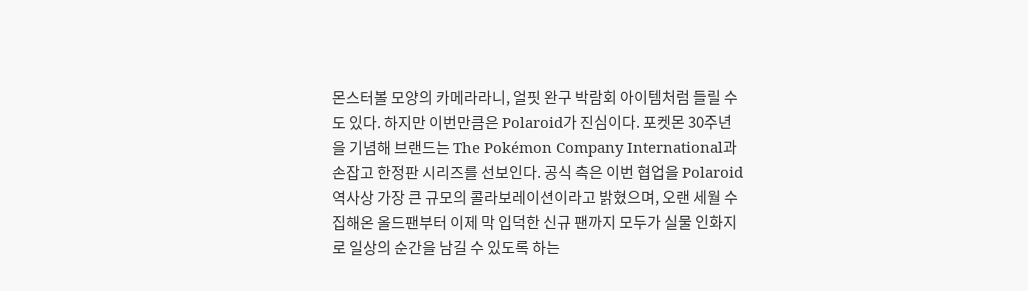몬스터볼 모양의 카메라라니, 얼핏 완구 박람회 아이템처럼 들릴 수도 있다. 하지만 이번만큼은 Polaroid가 진심이다. 포켓몬 30주년을 기념해 브랜드는 The Pokémon Company International과 손잡고 한정판 시리즈를 선보인다. 공식 측은 이번 협업을 Polaroid 역사상 가장 큰 규모의 콜라보레이션이라고 밝혔으며, 오랜 세월 수집해온 올드팬부터 이제 막 입덕한 신규 팬까지 모두가 실물 인화지로 일상의 순간을 남길 수 있도록 하는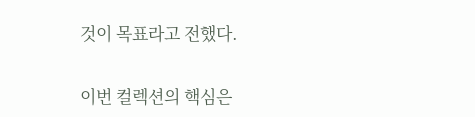것이 목표라고 전했다.


이번 컬렉션의 핵심은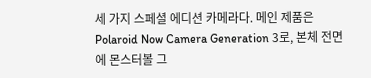세 가지 스페셜 에디션 카메라다. 메인 제품은 Polaroid Now Camera Generation 3로, 본체 전면에 몬스터볼 그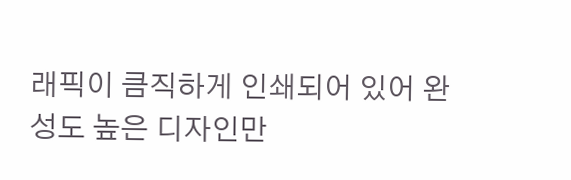래픽이 큼직하게 인쇄되어 있어 완성도 높은 디자인만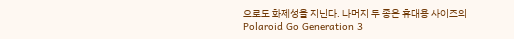으로도 화제성을 지닌다. 나머지 두 종은 휴대용 사이즈의 Polaroid Go Generation 3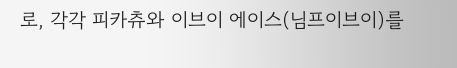로, 각각 피카츄와 이브이 에이스(님프이브이)를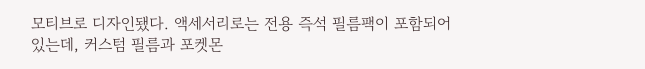모티브로 디자인됐다. 액세서리로는 전용 즉석 필름팩이 포함되어 있는데, 커스텀 필름과 포켓몬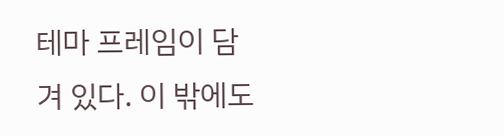테마 프레임이 담겨 있다. 이 밖에도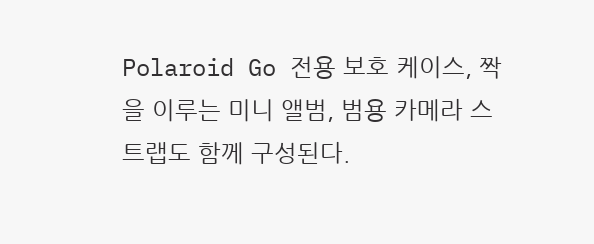Polaroid Go 전용 보호 케이스, 짝을 이루는 미니 앨범, 범용 카메라 스트랩도 함께 구성된다.